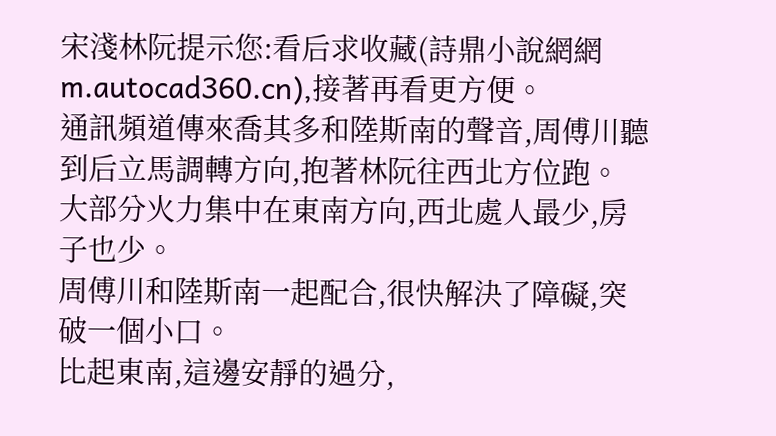宋淺林阮提示您:看后求收藏(詩鼎小說網網m.autocad360.cn),接著再看更方便。
通訊頻道傳來喬其多和陸斯南的聲音,周傅川聽到后立馬調轉方向,抱著林阮往西北方位跑。
大部分火力集中在東南方向,西北處人最少,房子也少。
周傅川和陸斯南一起配合,很快解決了障礙,突破一個小口。
比起東南,這邊安靜的過分,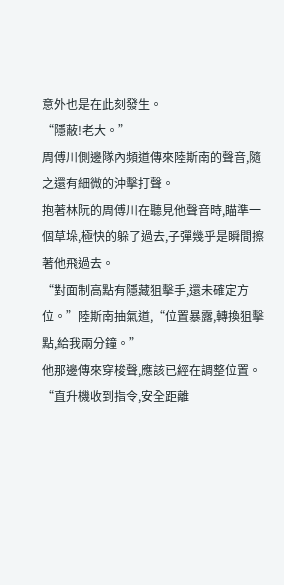意外也是在此刻發生。
“隱蔽!老大。”
周傅川側邊隊內頻道傳來陸斯南的聲音,隨之還有細微的沖擊打聲。
抱著林阮的周傅川在聽見他聲音時,瞄準一個草垛,極快的躲了過去,子彈幾乎是瞬間擦著他飛過去。
“對面制高點有隱藏狙擊手,還未確定方位。”陸斯南抽氣道,“位置暴露,轉換狙擊點,給我兩分鐘。”
他那邊傳來穿梭聲,應該已經在調整位置。
“直升機收到指令,安全距離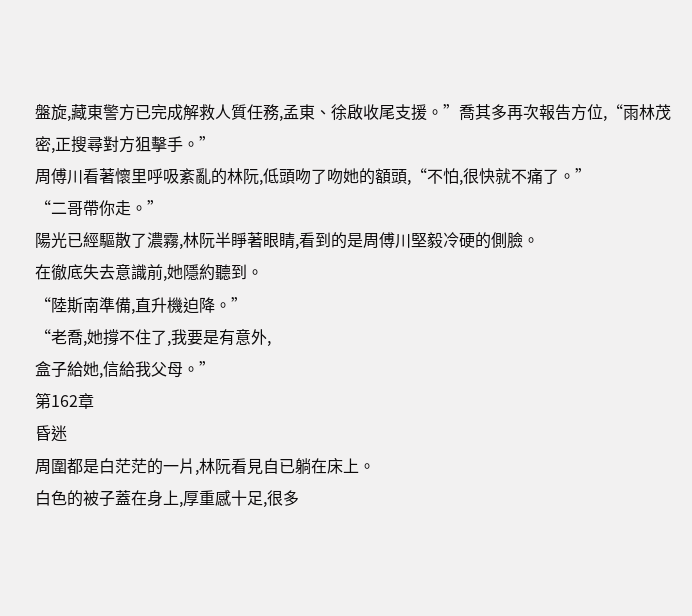盤旋,藏東警方已完成解救人質任務,孟東、徐啟收尾支援。”喬其多再次報告方位,“雨林茂密,正搜尋對方狙擊手。”
周傅川看著懷里呼吸紊亂的林阮,低頭吻了吻她的額頭,“不怕,很快就不痛了。”
“二哥帶你走。”
陽光已經驅散了濃霧,林阮半睜著眼睛,看到的是周傅川堅毅冷硬的側臉。
在徹底失去意識前,她隱約聽到。
“陸斯南準備,直升機迫降。”
“老喬,她撐不住了,我要是有意外,
盒子給她,信給我父母。”
第162章
昏迷
周圍都是白茫茫的一片,林阮看見自已躺在床上。
白色的被子蓋在身上,厚重感十足,很多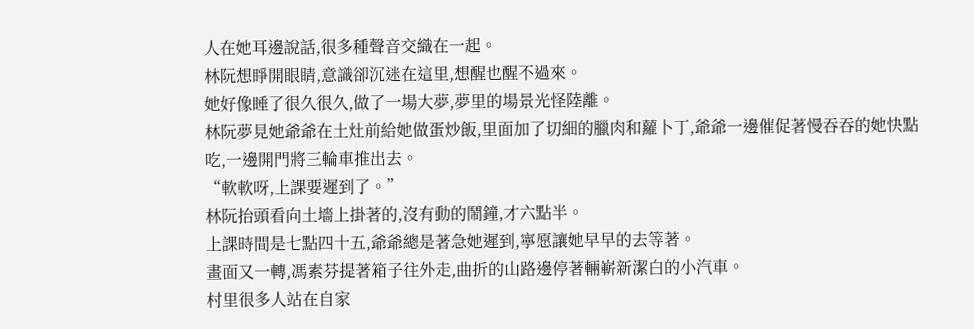人在她耳邊說話,很多種聲音交織在一起。
林阮想睜開眼睛,意識卻沉迷在這里,想醒也醒不過來。
她好像睡了很久很久,做了一場大夢,夢里的場景光怪陸離。
林阮夢見她爺爺在土灶前給她做蛋炒飯,里面加了切細的臘肉和蘿卜丁,爺爺一邊催促著慢吞吞的她快點吃,一邊開門將三輪車推出去。
“軟軟呀,上課要遲到了。”
林阮抬頭看向土墻上掛著的,沒有動的鬧鐘,才六點半。
上課時間是七點四十五,爺爺總是著急她遲到,寧愿讓她早早的去等著。
畫面又一轉,馮素芬提著箱子往外走,曲折的山路邊停著輛嶄新潔白的小汽車。
村里很多人站在自家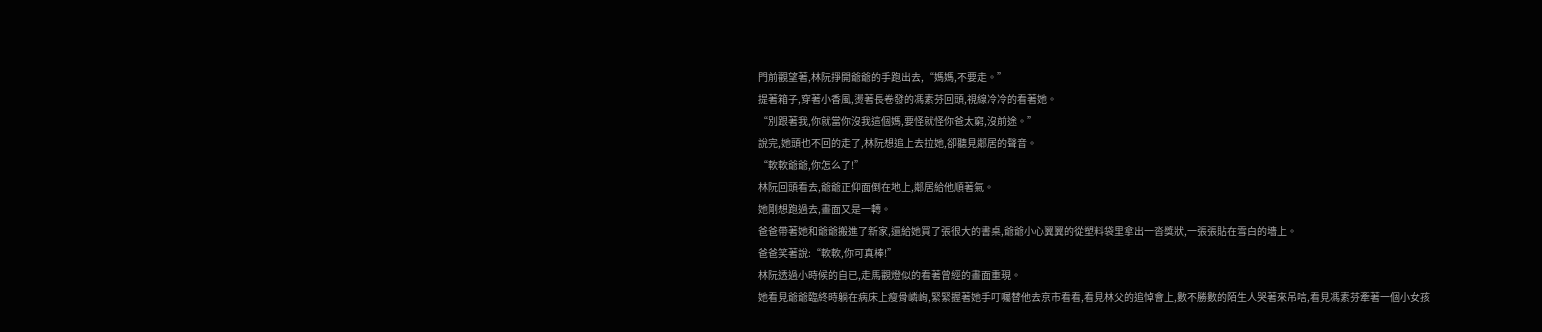門前觀望著,林阮掙開爺爺的手跑出去,“媽媽,不要走。”
提著箱子,穿著小香風,燙著長卷發的馮素芬回頭,視線冷冷的看著她。
“別跟著我,你就當你沒我這個媽,要怪就怪你爸太窮,沒前途。”
說完,她頭也不回的走了,林阮想追上去拉她,卻聽見鄰居的聲音。
“軟軟爺爺,你怎么了!”
林阮回頭看去,爺爺正仰面倒在地上,鄰居給他順著氣。
她剛想跑過去,畫面又是一轉。
爸爸帶著她和爺爺搬進了新家,還給她買了張很大的書桌,爺爺小心翼翼的從塑料袋里拿出一沓獎狀,一張張貼在雪白的墻上。
爸爸笑著說:“軟軟,你可真棒!”
林阮透過小時候的自已,走馬觀燈似的看著曾經的畫面重現。
她看見爺爺臨終時躺在病床上瘦骨嶙峋,緊緊握著她手叮囑替他去京市看看,看見林父的追悼會上,數不勝數的陌生人哭著來吊唁,看見馮素芬牽著一個小女孩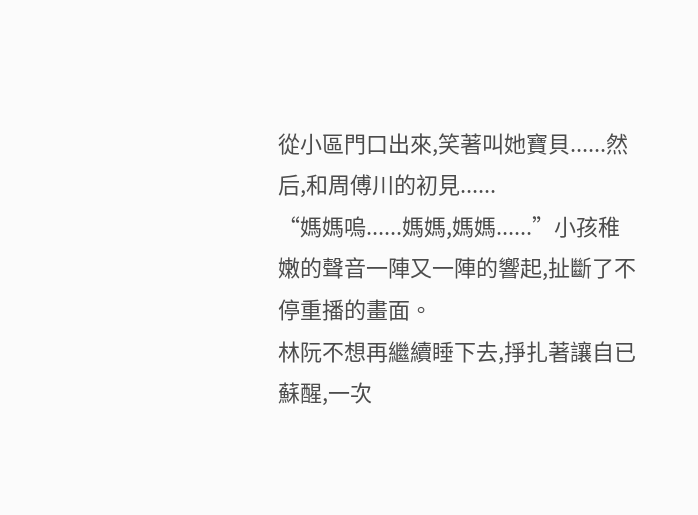從小區門口出來,笑著叫她寶貝......然后,和周傅川的初見......
“媽媽嗚......媽媽,媽媽......”小孩稚嫩的聲音一陣又一陣的響起,扯斷了不停重播的畫面。
林阮不想再繼續睡下去,掙扎著讓自已蘇醒,一次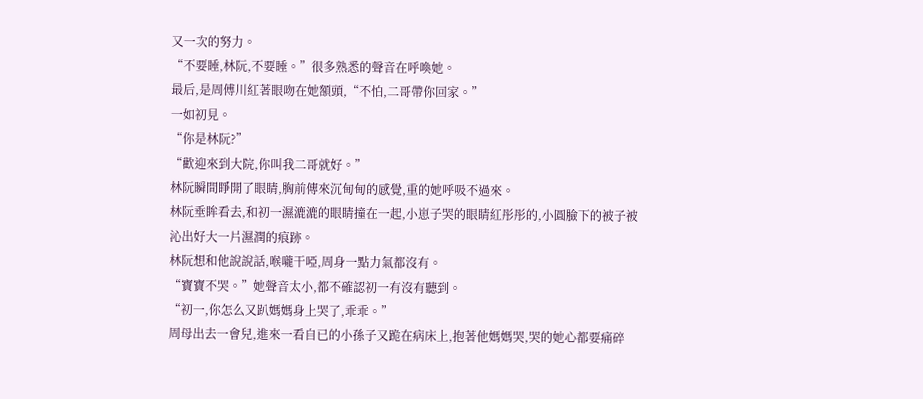又一次的努力。
“不要睡,林阮,不要睡。”很多熟悉的聲音在呼喚她。
最后,是周傅川紅著眼吻在她額頭,“不怕,二哥帶你回家。”
一如初見。
“你是林阮?”
“歡迎來到大院,你叫我二哥就好。”
林阮瞬間睜開了眼睛,胸前傳來沉甸甸的感覺,重的她呼吸不過來。
林阮垂眸看去,和初一濕漉漉的眼睛撞在一起,小崽子哭的眼睛紅彤彤的,小圓臉下的被子被沁出好大一片濕潤的痕跡。
林阮想和他說說話,喉嚨干啞,周身一點力氣都沒有。
“寶寶不哭。”她聲音太小,都不確認初一有沒有聽到。
“初一,你怎么又趴媽媽身上哭了,乖乖。”
周母出去一會兒,進來一看自已的小孫子又跪在病床上,抱著他媽媽哭,哭的她心都要痛碎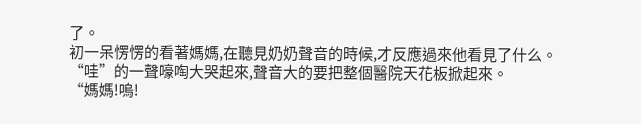了。
初一呆愣愣的看著媽媽,在聽見奶奶聲音的時候,才反應過來他看見了什么。
“哇”的一聲嚎啕大哭起來,聲音大的要把整個醫院天花板掀起來。
“媽媽!嗚!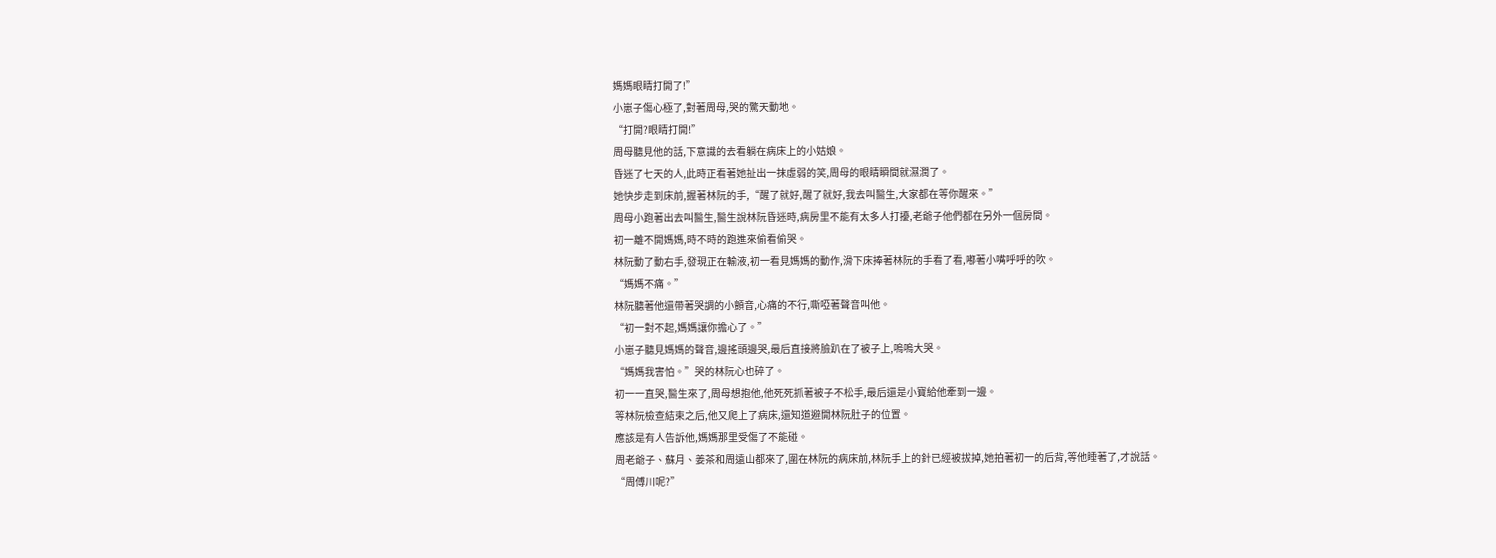媽媽眼睛打開了!”
小崽子傷心極了,對著周母,哭的驚天動地。
“打開?眼睛打開!”
周母聽見他的話,下意識的去看躺在病床上的小姑娘。
昏迷了七天的人,此時正看著她扯出一抹虛弱的笑,周母的眼睛瞬間就濕潤了。
她快步走到床前,握著林阮的手,“醒了就好,醒了就好,我去叫醫生,大家都在等你醒來。”
周母小跑著出去叫醫生,醫生說林阮昏迷時,病房里不能有太多人打擾,老爺子他們都在另外一個房間。
初一離不開媽媽,時不時的跑進來偷看偷哭。
林阮動了動右手,發現正在輸液,初一看見媽媽的動作,滑下床捧著林阮的手看了看,嘟著小嘴呼呼的吹。
“媽媽不痛。”
林阮聽著他還帶著哭調的小顫音,心痛的不行,嘶啞著聲音叫他。
“初一對不起,媽媽讓你擔心了。”
小崽子聽見媽媽的聲音,邊搖頭邊哭,最后直接將臉趴在了被子上,嗚嗚大哭。
“媽媽我害怕。”哭的林阮心也碎了。
初一一直哭,醫生來了,周母想抱他,他死死抓著被子不松手,最后還是小寶給他牽到一邊。
等林阮檢查結束之后,他又爬上了病床,還知道避開林阮肚子的位置。
應該是有人告訴他,媽媽那里受傷了不能碰。
周老爺子、蘇月、姜茶和周遠山都來了,圍在林阮的病床前,林阮手上的針已經被拔掉,她拍著初一的后背,等他睡著了,才說話。
“周傅川呢?”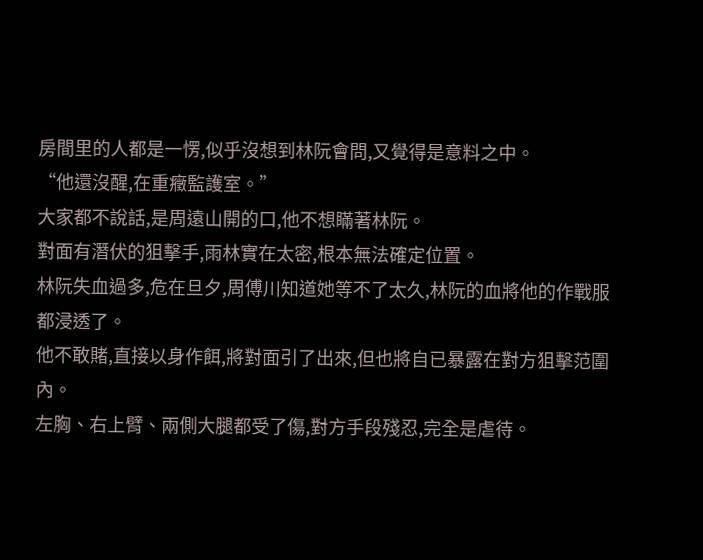房間里的人都是一愣,似乎沒想到林阮會問,又覺得是意料之中。
“他還沒醒,在重癥監護室。”
大家都不說話,是周遠山開的口,他不想瞞著林阮。
對面有潛伏的狙擊手,雨林實在太密,根本無法確定位置。
林阮失血過多,危在旦夕,周傅川知道她等不了太久,林阮的血將他的作戰服都浸透了。
他不敢賭,直接以身作餌,將對面引了出來,但也將自已暴露在對方狙擊范圍內。
左胸、右上臂、兩側大腿都受了傷,對方手段殘忍,完全是虐待。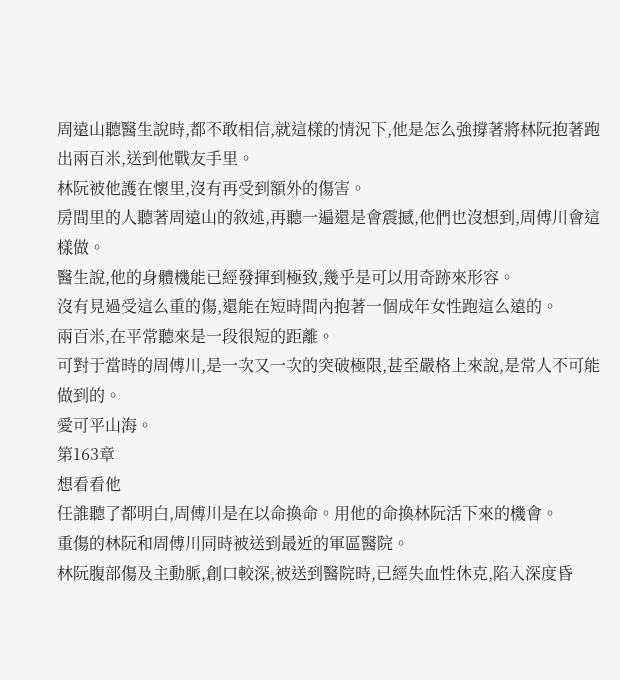周遠山聽醫生說時,都不敢相信,就這樣的情況下,他是怎么強撐著將林阮抱著跑出兩百米,送到他戰友手里。
林阮被他護在懷里,沒有再受到額外的傷害。
房間里的人聽著周遠山的敘述,再聽一遍還是會震撼,他們也沒想到,周傅川會這樣做。
醫生說,他的身體機能已經發揮到極致,幾乎是可以用奇跡來形容。
沒有見過受這么重的傷,還能在短時間內抱著一個成年女性跑這么遠的。
兩百米,在平常聽來是一段很短的距離。
可對于當時的周傅川,是一次又一次的突破極限,甚至嚴格上來說,是常人不可能做到的。
愛可平山海。
第163章
想看看他
任誰聽了都明白,周傅川是在以命換命。用他的命換林阮活下來的機會。
重傷的林阮和周傅川同時被送到最近的軍區醫院。
林阮腹部傷及主動脈,創口較深,被送到醫院時,已經失血性休克,陷入深度昏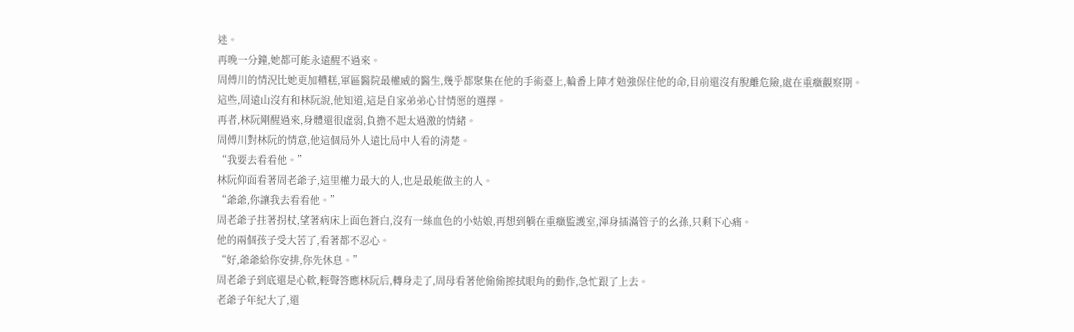迷。
再晚一分鐘,她都可能永遠醒不過來。
周傅川的情況比她更加糟糕,軍區醫院最權威的醫生,幾乎都聚集在他的手術臺上,輪番上陣才勉強保住他的命,目前還沒有脫離危險,處在重癥觀察期。
這些,周遠山沒有和林阮說,他知道,這是自家弟弟心甘情愿的選擇。
再者,林阮剛醒過來,身體還很虛弱,負擔不起太過激的情緒。
周傅川對林阮的情意,他這個局外人遠比局中人看的清楚。
“我要去看看他。”
林阮仰面看著周老爺子,這里權力最大的人,也是最能做主的人。
“爺爺,你讓我去看看他。”
周老爺子拄著拐杖,望著病床上面色蒼白,沒有一絲血色的小姑娘,再想到躺在重癥監護室,渾身插滿管子的幺孫,只剩下心痛。
他的兩個孩子受大苦了,看著都不忍心。
“好,爺爺給你安排,你先休息。”
周老爺子到底還是心軟,輕聲答應林阮后,轉身走了,周母看著他偷偷擦拭眼角的動作,急忙跟了上去。
老爺子年紀大了,還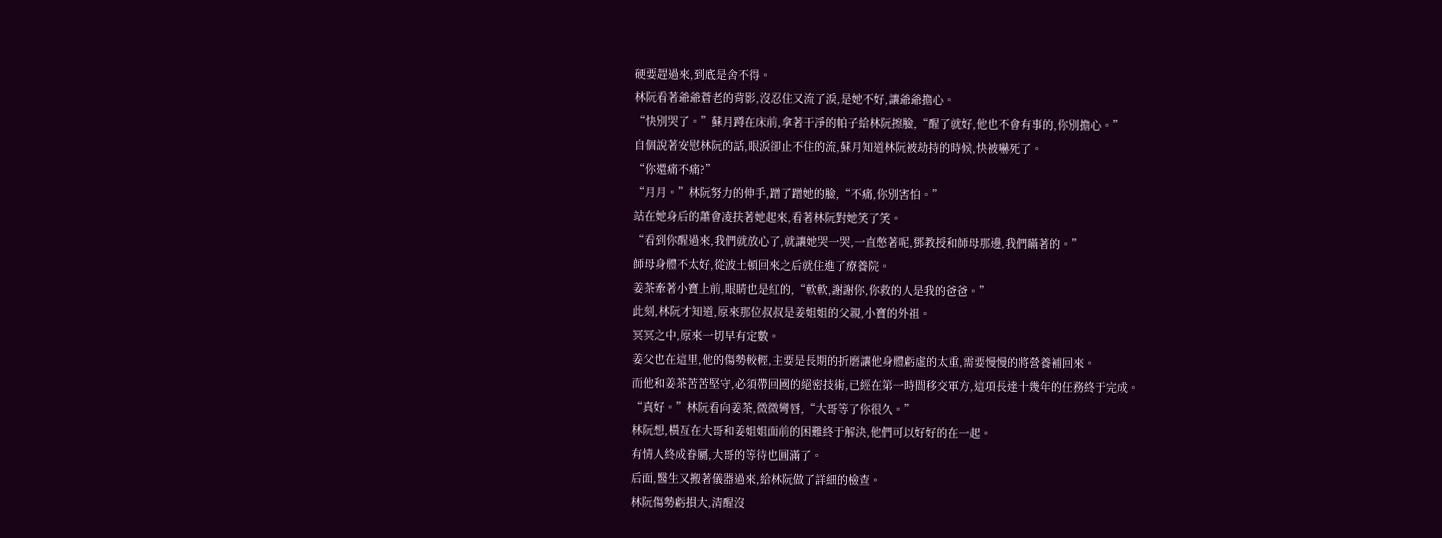硬要趕過來,到底是舍不得。
林阮看著爺爺蒼老的背影,沒忍住又流了淚,是她不好,讓爺爺擔心。
“快別哭了。”蘇月蹲在床前,拿著干凈的帕子給林阮擦臉,“醒了就好,他也不會有事的,你別擔心。”
自個說著安慰林阮的話,眼淚卻止不住的流,蘇月知道林阮被劫持的時候,快被嚇死了。
“你還痛不痛?”
“月月。”林阮努力的伸手,蹭了蹭她的臉,“不痛,你別害怕。”
站在她身后的蕭會凌扶著她起來,看著林阮對她笑了笑。
“看到你醒過來,我們就放心了,就讓她哭一哭,一直憋著呢,鄧教授和師母那邊,我們瞞著的。”
師母身體不太好,從波土頓回來之后就住進了療養院。
姜茶牽著小寶上前,眼睛也是紅的,“軟軟,謝謝你,你救的人是我的爸爸。”
此刻,林阮才知道,原來那位叔叔是姜姐姐的父親,小寶的外祖。
冥冥之中,原來一切早有定數。
姜父也在這里,他的傷勢較輕,主要是長期的折磨讓他身體虧虛的太重,需要慢慢的將營養補回來。
而他和姜茶苦苦堅守,必須帶回國的絕密技術,已經在第一時間移交軍方,這項長達十幾年的任務終于完成。
“真好。”林阮看向姜茶,微微彎唇,“大哥等了你很久。”
林阮想,橫亙在大哥和姜姐姐面前的困難終于解決,他們可以好好的在一起。
有情人終成眷屬,大哥的等待也圓滿了。
后面,醫生又搬著儀器過來,給林阮做了詳細的檢查。
林阮傷勢虧損大,清醒沒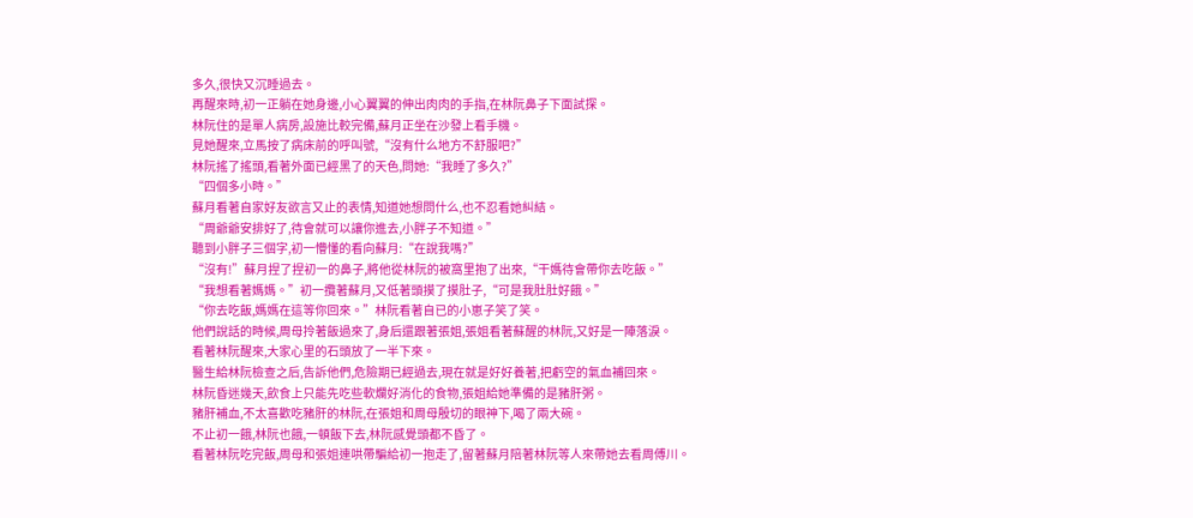多久,很快又沉睡過去。
再醒來時,初一正躺在她身邊,小心翼翼的伸出肉肉的手指,在林阮鼻子下面試探。
林阮住的是單人病房,設施比較完備,蘇月正坐在沙發上看手機。
見她醒來,立馬按了病床前的呼叫號,“沒有什么地方不舒服吧?”
林阮搖了搖頭,看著外面已經黑了的天色,問她:“我睡了多久?”
“四個多小時。”
蘇月看著自家好友欲言又止的表情,知道她想問什么,也不忍看她糾結。
“周爺爺安排好了,待會就可以讓你進去,小胖子不知道。”
聽到小胖子三個字,初一懵懂的看向蘇月:“在說我嗎?”
“沒有!”蘇月捏了捏初一的鼻子,將他從林阮的被窩里抱了出來,“干媽待會帶你去吃飯。”
“我想看著媽媽。”初一攬著蘇月,又低著頭摸了摸肚子,“可是我肚肚好餓。”
“你去吃飯,媽媽在這等你回來。”林阮看著自已的小崽子笑了笑。
他們說話的時候,周母拎著飯過來了,身后還跟著張姐,張姐看著蘇醒的林阮,又好是一陣落淚。
看著林阮醒來,大家心里的石頭放了一半下來。
醫生給林阮檢查之后,告訴他們,危險期已經過去,現在就是好好養著,把虧空的氣血補回來。
林阮昏迷幾天,飲食上只能先吃些軟爛好消化的食物,張姐給她準備的是豬肝粥。
豬肝補血,不太喜歡吃豬肝的林阮,在張姐和周母殷切的眼神下,喝了兩大碗。
不止初一餓,林阮也餓,一頓飯下去,林阮感覺頭都不昏了。
看著林阮吃完飯,周母和張姐連哄帶騙給初一抱走了,留著蘇月陪著林阮等人來帶她去看周傅川。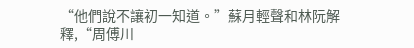“他們說不讓初一知道。”蘇月輕聲和林阮解釋,“周傅川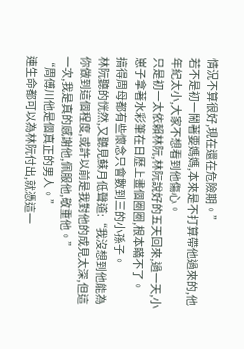情況不算很好,現在還在危險期。”
若不是初一鬧著要媽媽,本來是不打算帶他過來的,他年紀太小,大家不想看到他傷心。
只是初一太依賴林阮,林阮說好的五天回來,過一天,小崽子拿著水彩筆在日歷上畫個圈圈,根本瞞不了。
搞得周母都有些懷念只會數到三的小孫子。
林阮聽的恍然,又聽見蘇月低聲道:“我沒想到他能為你做到這個程度,或許以前是我對他的成見太深,但這一次,我是真的感謝他,佩服他,敬重他。”
“周傅川他是個真正的男人。”
連生命都可以為林阮付出,就憑這一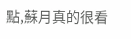點,蘇月真的很看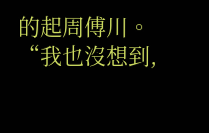的起周傅川。
“我也沒想到,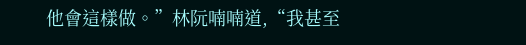他會這樣做。”林阮喃喃道,“我甚至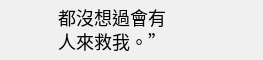都沒想過會有人來救我。”